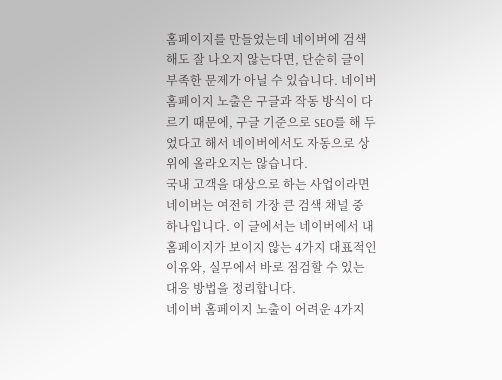홈페이지를 만들었는데 네이버에 검색해도 잘 나오지 않는다면, 단순히 글이 부족한 문제가 아닐 수 있습니다. 네이버 홈페이지 노출은 구글과 작동 방식이 다르기 때문에, 구글 기준으로 SEO를 해 두었다고 해서 네이버에서도 자동으로 상위에 올라오지는 않습니다.
국내 고객을 대상으로 하는 사업이라면 네이버는 여전히 가장 큰 검색 채널 중 하나입니다. 이 글에서는 네이버에서 내 홈페이지가 보이지 않는 4가지 대표적인 이유와, 실무에서 바로 점검할 수 있는 대응 방법을 정리합니다.
네이버 홈페이지 노출이 어려운 4가지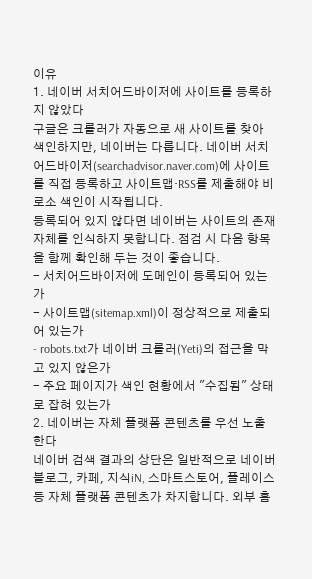이유
1. 네이버 서치어드바이저에 사이트를 등록하지 않았다
구글은 크롤러가 자동으로 새 사이트를 찾아 색인하지만, 네이버는 다릅니다. 네이버 서치어드바이저(searchadvisor.naver.com)에 사이트를 직접 등록하고 사이트맵·RSS를 제출해야 비로소 색인이 시작됩니다.
등록되어 있지 않다면 네이버는 사이트의 존재 자체를 인식하지 못합니다. 점검 시 다음 항목을 함께 확인해 두는 것이 좋습니다.
- 서치어드바이저에 도메인이 등록되어 있는가
- 사이트맵(sitemap.xml)이 정상적으로 제출되어 있는가
- robots.txt가 네이버 크롤러(Yeti)의 접근을 막고 있지 않은가
- 주요 페이지가 색인 현황에서 "수집됨" 상태로 잡혀 있는가
2. 네이버는 자체 플랫폼 콘텐츠를 우선 노출한다
네이버 검색 결과의 상단은 일반적으로 네이버 블로그, 카페, 지식iN, 스마트스토어, 플레이스 등 자체 플랫폼 콘텐츠가 차지합니다. 외부 홈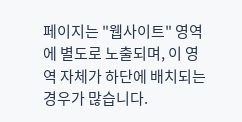페이지는 "웹사이트" 영역에 별도로 노출되며, 이 영역 자체가 하단에 배치되는 경우가 많습니다.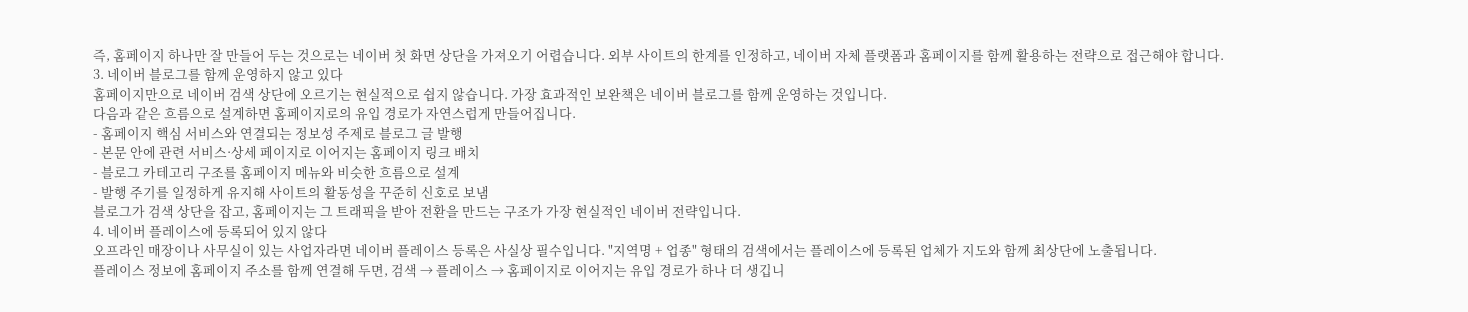즉, 홈페이지 하나만 잘 만들어 두는 것으로는 네이버 첫 화면 상단을 가져오기 어렵습니다. 외부 사이트의 한계를 인정하고, 네이버 자체 플랫폼과 홈페이지를 함께 활용하는 전략으로 접근해야 합니다.
3. 네이버 블로그를 함께 운영하지 않고 있다
홈페이지만으로 네이버 검색 상단에 오르기는 현실적으로 쉽지 않습니다. 가장 효과적인 보완책은 네이버 블로그를 함께 운영하는 것입니다.
다음과 같은 흐름으로 설계하면 홈페이지로의 유입 경로가 자연스럽게 만들어집니다.
- 홈페이지 핵심 서비스와 연결되는 정보성 주제로 블로그 글 발행
- 본문 안에 관련 서비스·상세 페이지로 이어지는 홈페이지 링크 배치
- 블로그 카테고리 구조를 홈페이지 메뉴와 비슷한 흐름으로 설계
- 발행 주기를 일정하게 유지해 사이트의 활동성을 꾸준히 신호로 보냄
블로그가 검색 상단을 잡고, 홈페이지는 그 트래픽을 받아 전환을 만드는 구조가 가장 현실적인 네이버 전략입니다.
4. 네이버 플레이스에 등록되어 있지 않다
오프라인 매장이나 사무실이 있는 사업자라면 네이버 플레이스 등록은 사실상 필수입니다. "지역명 + 업종" 형태의 검색에서는 플레이스에 등록된 업체가 지도와 함께 최상단에 노출됩니다.
플레이스 정보에 홈페이지 주소를 함께 연결해 두면, 검색 → 플레이스 → 홈페이지로 이어지는 유입 경로가 하나 더 생깁니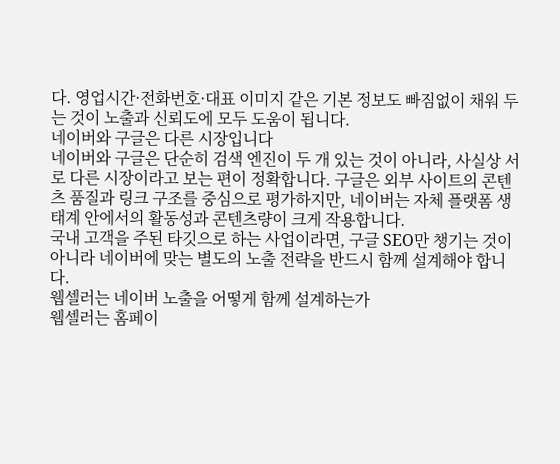다. 영업시간·전화번호·대표 이미지 같은 기본 정보도 빠짐없이 채워 두는 것이 노출과 신뢰도에 모두 도움이 됩니다.
네이버와 구글은 다른 시장입니다
네이버와 구글은 단순히 검색 엔진이 두 개 있는 것이 아니라, 사실상 서로 다른 시장이라고 보는 편이 정확합니다. 구글은 외부 사이트의 콘텐츠 품질과 링크 구조를 중심으로 평가하지만, 네이버는 자체 플랫폼 생태계 안에서의 활동성과 콘텐츠량이 크게 작용합니다.
국내 고객을 주된 타깃으로 하는 사업이라면, 구글 SEO만 챙기는 것이 아니라 네이버에 맞는 별도의 노출 전략을 반드시 함께 설계해야 합니다.
웹셀러는 네이버 노출을 어떻게 함께 설계하는가
웹셀러는 홈페이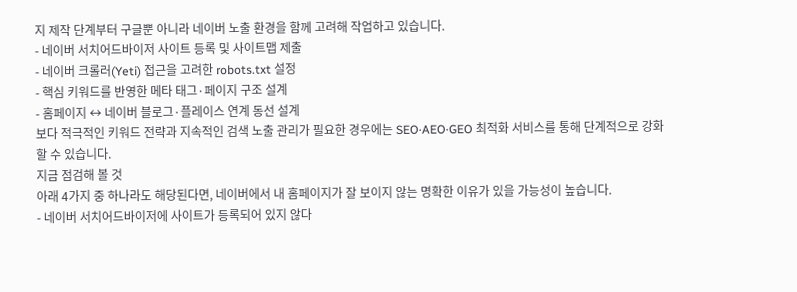지 제작 단계부터 구글뿐 아니라 네이버 노출 환경을 함께 고려해 작업하고 있습니다.
- 네이버 서치어드바이저 사이트 등록 및 사이트맵 제출
- 네이버 크롤러(Yeti) 접근을 고려한 robots.txt 설정
- 핵심 키워드를 반영한 메타 태그·페이지 구조 설계
- 홈페이지 ↔ 네이버 블로그·플레이스 연계 동선 설계
보다 적극적인 키워드 전략과 지속적인 검색 노출 관리가 필요한 경우에는 SEO·AEO·GEO 최적화 서비스를 통해 단계적으로 강화할 수 있습니다.
지금 점검해 볼 것
아래 4가지 중 하나라도 해당된다면, 네이버에서 내 홈페이지가 잘 보이지 않는 명확한 이유가 있을 가능성이 높습니다.
- 네이버 서치어드바이저에 사이트가 등록되어 있지 않다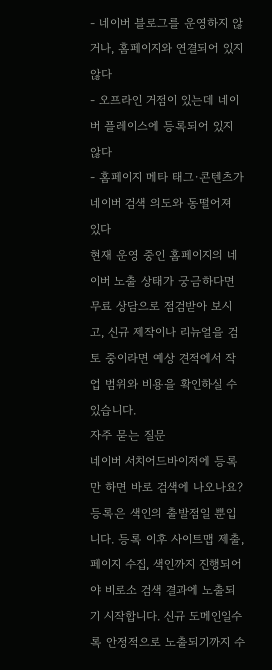- 네이버 블로그를 운영하지 않거나, 홈페이지와 연결되어 있지 않다
- 오프라인 거점이 있는데 네이버 플레이스에 등록되어 있지 않다
- 홈페이지 메타 태그·콘텐츠가 네이버 검색 의도와 동떨어져 있다
현재 운영 중인 홈페이지의 네이버 노출 상태가 궁금하다면 무료 상담으로 점검받아 보시고, 신규 제작이나 리뉴얼을 검토 중이라면 예상 견적에서 작업 범위와 비용을 확인하실 수 있습니다.
자주 묻는 질문
네이버 서치어드바이저에 등록만 하면 바로 검색에 나오나요?
등록은 색인의 출발점일 뿐입니다. 등록 이후 사이트맵 제출, 페이지 수집, 색인까지 진행되어야 비로소 검색 결과에 노출되기 시작합니다. 신규 도메인일수록 안정적으로 노출되기까지 수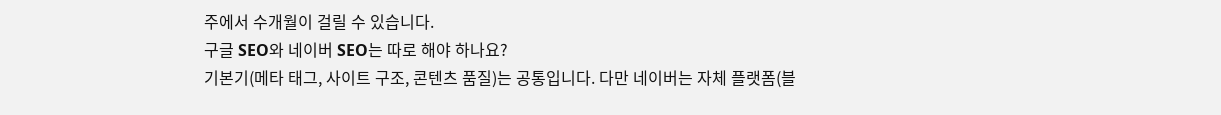주에서 수개월이 걸릴 수 있습니다.
구글 SEO와 네이버 SEO는 따로 해야 하나요?
기본기(메타 태그, 사이트 구조, 콘텐츠 품질)는 공통입니다. 다만 네이버는 자체 플랫폼(블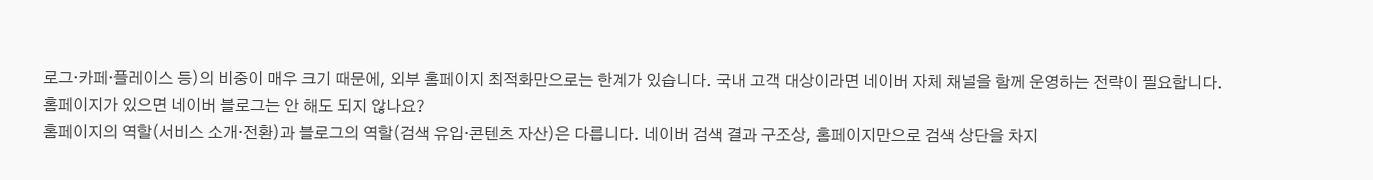로그·카페·플레이스 등)의 비중이 매우 크기 때문에, 외부 홈페이지 최적화만으로는 한계가 있습니다. 국내 고객 대상이라면 네이버 자체 채널을 함께 운영하는 전략이 필요합니다.
홈페이지가 있으면 네이버 블로그는 안 해도 되지 않나요?
홈페이지의 역할(서비스 소개·전환)과 블로그의 역할(검색 유입·콘텐츠 자산)은 다릅니다. 네이버 검색 결과 구조상, 홈페이지만으로 검색 상단을 차지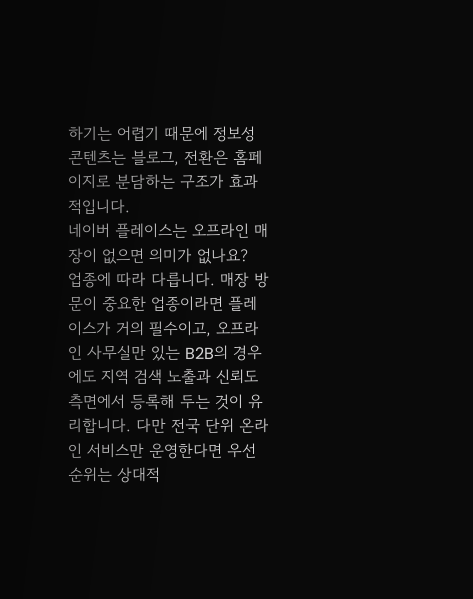하기는 어렵기 때문에 정보성 콘텐츠는 블로그, 전환은 홈페이지로 분담하는 구조가 효과적입니다.
네이버 플레이스는 오프라인 매장이 없으면 의미가 없나요?
업종에 따라 다릅니다. 매장 방문이 중요한 업종이라면 플레이스가 거의 필수이고, 오프라인 사무실만 있는 B2B의 경우에도 지역 검색 노출과 신뢰도 측면에서 등록해 두는 것이 유리합니다. 다만 전국 단위 온라인 서비스만 운영한다면 우선순위는 상대적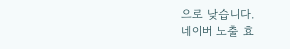으로 낮습니다.
네이버 노출 효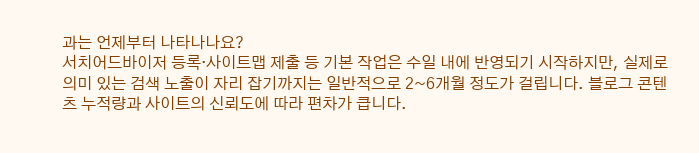과는 언제부터 나타나나요?
서치어드바이저 등록·사이트맵 제출 등 기본 작업은 수일 내에 반영되기 시작하지만, 실제로 의미 있는 검색 노출이 자리 잡기까지는 일반적으로 2~6개월 정도가 걸립니다. 블로그 콘텐츠 누적량과 사이트의 신뢰도에 따라 편차가 큽니다.